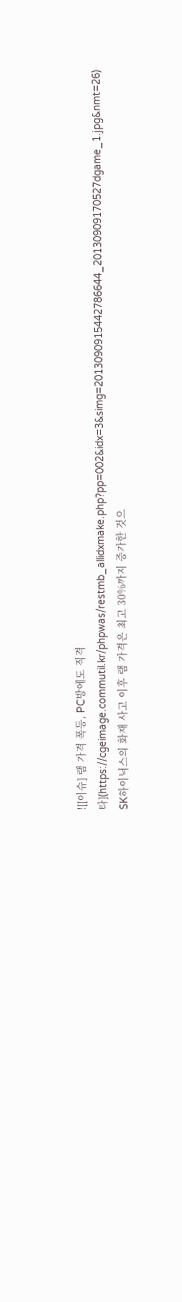![[이슈] 램 가격 폭등, PC방에도 직격타](https://cgeimage.commutil.kr/phpwas/restmb_allidxmake.php?pp=002&idx=3&simg=2013090915442786644_20130909170527dgame_1.jpg&nmt=26)
SK하이닉스의 화재 사고 이후 램 가격은 최고 30%까지 증가한 것으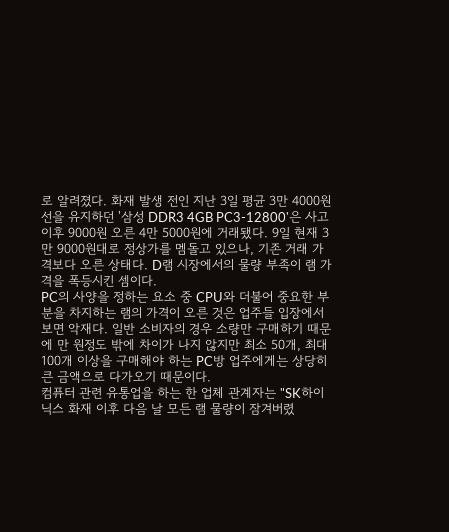로 알려졌다. 화재 발생 전인 지난 3일 평균 3만 4000원선을 유지하던 '삼성 DDR3 4GB PC3-12800'은 사고 이후 9000원 오른 4만 5000원에 거래됐다. 9일 현재 3만 9000원대로 정상가를 멤돌고 있으나, 기존 거래 가격보다 오른 상태다. D램 시장에서의 물량 부족이 램 가격을 폭등시킨 셈이다.
PC의 사양을 정하는 요소 중 CPU와 더불어 중요한 부분을 차지하는 램의 가격이 오른 것은 업주들 입장에서 보면 악재다. 일반 소비자의 경우 소량만 구매하기 때문에 만 원정도 밖에 차이가 나지 않지만 최소 50개, 최대 100개 이상을 구매해야 하는 PC방 업주에게는 상당히 큰 금액으로 다가오기 때문이다.
컴퓨터 관련 유통업을 하는 한 업체 관계자는 "SK하이닉스 화재 이후 다음 날 모든 램 물량이 잠겨버렸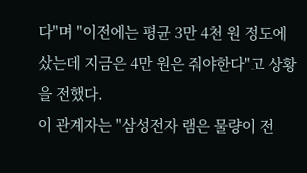다"며 "이전에는 평균 3만 4천 원 정도에 샀는데 지금은 4만 원은 줘야한다"고 상황을 전했다.
이 관계자는 "삼성전자 램은 물량이 전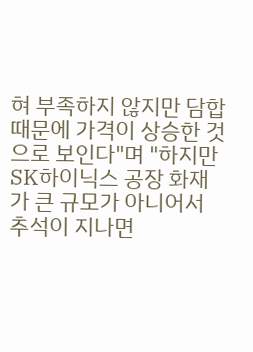혀 부족하지 않지만 담합 때문에 가격이 상승한 것으로 보인다"며 "하지만 SK하이닉스 공장 화재가 큰 규모가 아니어서 추석이 지나면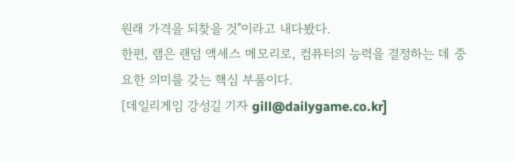원래 가격을 되찾을 것"이라고 내다봤다.
한편, 램은 랜덤 액세스 메모리로, 컴퓨터의 능력을 결정하는 데 중요한 의미를 갖는 핵심 부품이다.
[데일리게임 강성길 기자 gill@dailygame.co.kr]